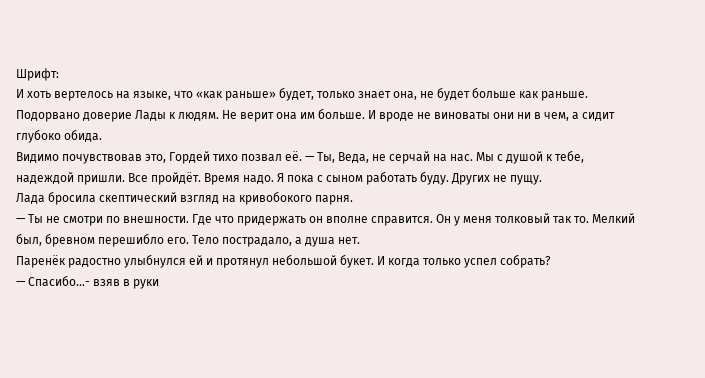Шрифт:
И хоть вертелось на языке, что «как раньше» будет, только знает она, не будет больше как раньше. Подорвано доверие Лады к людям. Не верит она им больше. И вроде не виноваты они ни в чем, а сидит глубоко обида.
Видимо почувствовав это, Гордей тихо позвал её. — Ты, Веда, не серчай на нас. Мы с душой к тебе, надеждой пришли. Все пройдёт. Время надо. Я пока с сыном работать буду. Других не пущу.
Лада бросила скептический взгляд на кривобокого парня.
— Ты не смотри по внешности. Где что придержать он вполне справится. Он у меня толковый так то. Мелкий был, бревном перешибло его. Тело пострадало, а душа нет.
Паренёк радостно улыбнулся ей и протянул небольшой букет. И когда только успел собрать?
— Спасибо…- взяв в руки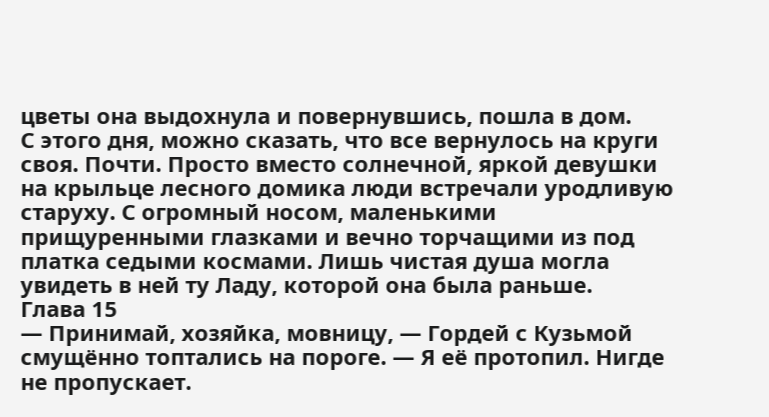цветы она выдохнула и повернувшись, пошла в дом.
С этого дня, можно сказать, что все вернулось на круги своя. Почти. Просто вместо солнечной, яркой девушки на крыльце лесного домика люди встречали уродливую старуху. С огромный носом, маленькими прищуренными глазками и вечно торчащими из под платка седыми космами. Лишь чистая душа могла увидеть в ней ту Ладу, которой она была раньше.
Глава 15
— Принимай, хозяйка, мовницу, — Гордей с Кузьмой смущённо топтались на пороге. — Я её протопил. Нигде не пропускает.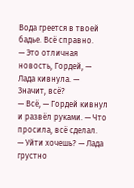Вода греется в твоей бадье. Всё справно.
— Это отличная новость, Гордей, — Лада кивнула. — Значит, всё?
— Всё, — Гордей кивнул и развёл руками. — Что просила, всё сделал.
— Уйти хочешь? — Лада грустно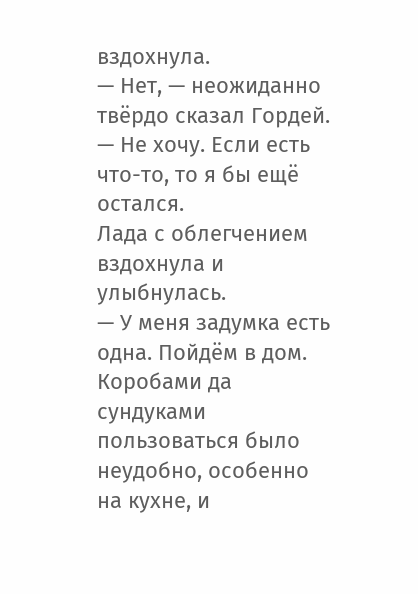вздохнула.
— Нет, — неожиданно твёрдо сказал Гордей. — Не хочу. Если есть что-то, то я бы ещё остался.
Лада с облегчением вздохнула и улыбнулась.
— У меня задумка есть одна. Пойдём в дом.
Коробами да сундуками пользоваться было неудобно, особенно на кухне, и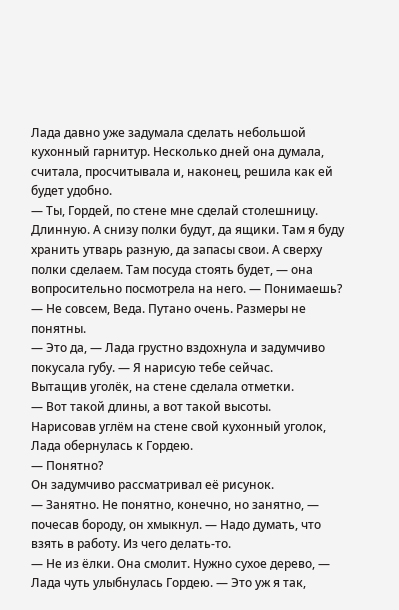Лада давно уже задумала сделать небольшой кухонный гарнитур. Несколько дней она думала, считала, просчитывала и, наконец, решила как ей будет удобно.
— Ты, Гордей, по стене мне сделай столешницу. Длинную. А снизу полки будут, да ящики. Там я буду хранить утварь разную, да запасы свои. А сверху полки сделаем. Там посуда стоять будет, — она вопросительно посмотрела на него. — Понимаешь?
— Не совсем, Веда. Путано очень. Размеры не понятны.
— Это да, — Лада грустно вздохнула и задумчиво покусала губу. — Я нарисую тебе сейчас.
Вытащив уголёк, на стене сделала отметки.
— Вот такой длины, а вот такой высоты.
Нарисовав углём на стене свой кухонный уголок, Лада обернулась к Гордею.
— Понятно?
Он задумчиво рассматривал её рисунок.
— Занятно. Не понятно, конечно, но занятно, — почесав бороду, он хмыкнул. — Надо думать, что взять в работу. Из чего делать-то.
— Не из ёлки. Она смолит. Нужно сухое дерево, — Лада чуть улыбнулась Гордею. — Это уж я так,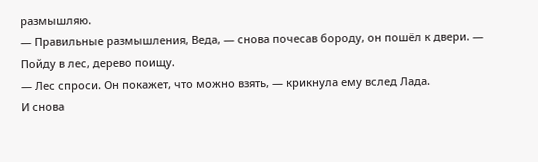размышляю.
— Правильные размышления, Веда, — снова почесав бороду, он пошёл к двери. — Пойду в лес, дерево поищу.
— Лес спроси. Он покажет, что можно взять, — крикнула ему вслед Лада.
И снова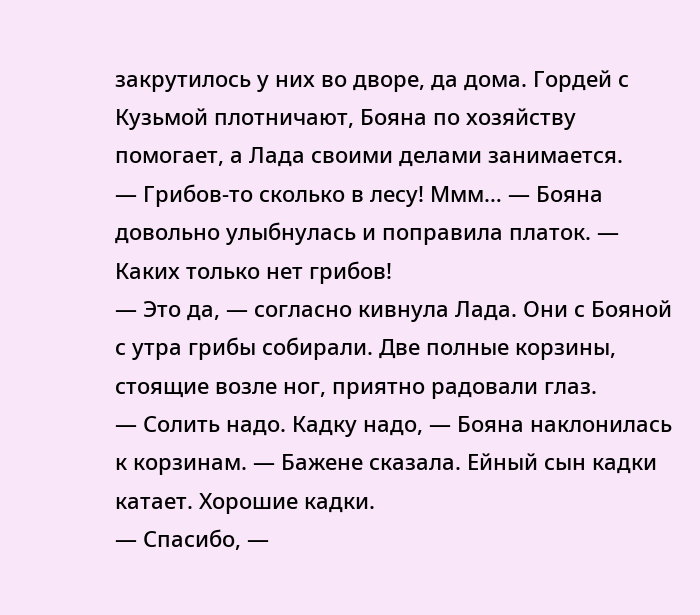закрутилось у них во дворе, да дома. Гордей с Кузьмой плотничают, Бояна по хозяйству помогает, а Лада своими делами занимается.
— Грибов-то сколько в лесу! Ммм… — Бояна довольно улыбнулась и поправила платок. — Каких только нет грибов!
— Это да, — согласно кивнула Лада. Они с Бояной с утра грибы собирали. Две полные корзины, стоящие возле ног, приятно радовали глаз.
— Солить надо. Кадку надо, — Бояна наклонилась к корзинам. — Бажене сказала. Ейный сын кадки катает. Хорошие кадки.
— Спасибо, —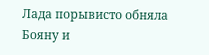Лада порывисто обняла Бояну и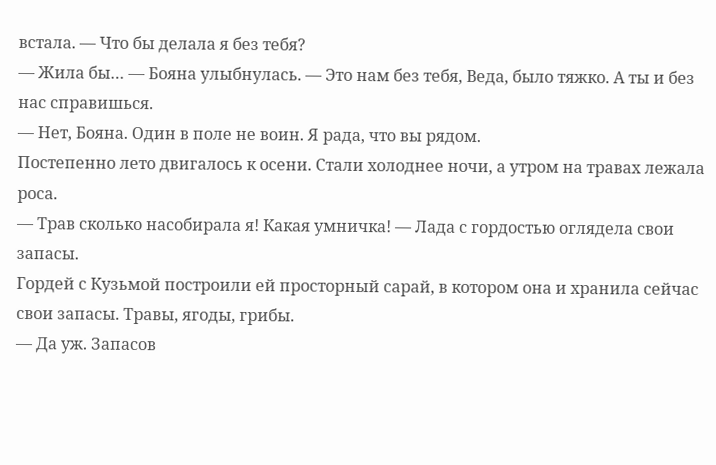встала. — Что бы делала я без тебя?
— Жила бы… — Бояна улыбнулась. — Это нам без тебя, Веда, было тяжко. А ты и без нас справишься.
— Нет, Бояна. Один в поле не воин. Я рада, что вы рядом.
Постепенно лето двигалось к осени. Стали холоднее ночи, а утром на травах лежала роса.
— Трав сколько насобирала я! Какая умничка! — Лада с гордостью оглядела свои запасы.
Гордей с Кузьмой построили ей просторный сарай, в котором она и хранила сейчас свои запасы. Травы, ягоды, грибы.
— Да уж. Запасов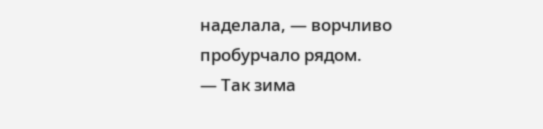наделала, — ворчливо пробурчало рядом.
— Так зима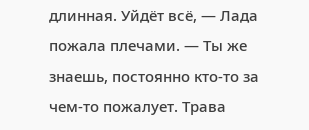длинная. Уйдёт всё, — Лада пожала плечами. — Ты же знаешь, постоянно кто-то за чем-то пожалует. Трава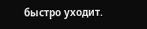быстро уходит.